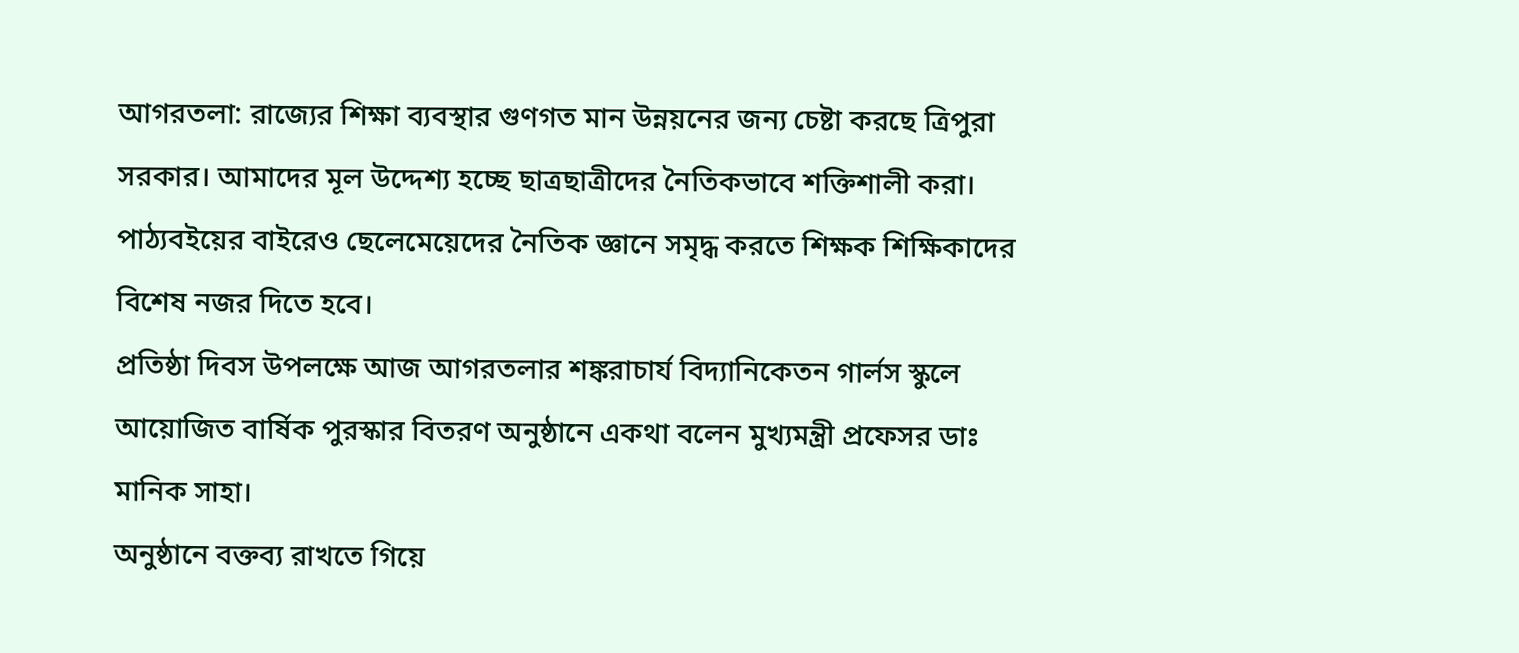আগরতলা: রাজ্যের শিক্ষা ব্যবস্থার গুণগত মান উন্নয়নের জন্য চেষ্টা করছে ত্রিপুরা সরকার। আমাদের মূল উদ্দেশ্য হচ্ছে ছাত্রছাত্রীদের নৈতিকভাবে শক্তিশালী করা। পাঠ্যবইয়ের বাইরেও ছেলেমেয়েদের নৈতিক জ্ঞানে সমৃদ্ধ করতে শিক্ষক শিক্ষিকাদের বিশেষ নজর দিতে হবে।
প্রতিষ্ঠা দিবস উপলক্ষে আজ আগরতলার শঙ্করাচার্য বিদ্যানিকেতন গার্লস স্কুলে আয়োজিত বার্ষিক পুরস্কার বিতরণ অনুষ্ঠানে একথা বলেন মুখ্যমন্ত্রী প্রফেসর ডাঃ মানিক সাহা।
অনুষ্ঠানে বক্তব্য রাখতে গিয়ে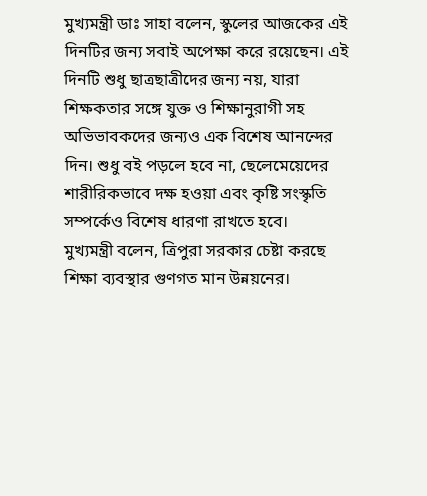মুখ্যমন্ত্রী ডাঃ সাহা বলেন, স্কুলের আজকের এই দিনটির জন্য সবাই অপেক্ষা করে রয়েছেন। এই দিনটি শুধু ছাত্রছাত্রীদের জন্য নয়, যারা শিক্ষকতার সঙ্গে যুক্ত ও শিক্ষানুরাগী সহ অভিভাবকদের জন্যও এক বিশেষ আনন্দের দিন। শুধু বই পড়লে হবে না, ছেলেমেয়েদের শারীরিকভাবে দক্ষ হওয়া এবং কৃষ্টি সংস্কৃতি সম্পর্কেও বিশেষ ধারণা রাখতে হবে।
মুখ্যমন্ত্রী বলেন, ত্রিপুরা সরকার চেষ্টা করছে শিক্ষা ব্যবস্থার গুণগত মান উন্নয়নের।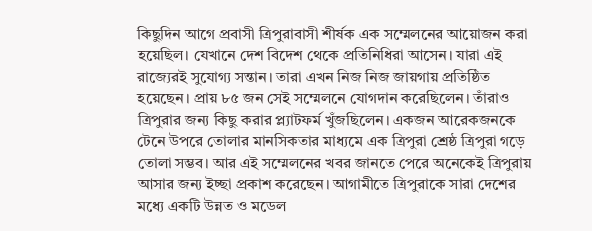কিছুদিন আগে প্রবাসী ত্রিপুরাবাসী শীর্ষক এক সম্মেলনের আয়োজন করা হয়েছিল। যেখানে দেশ বিদেশ থেকে প্রতিনিধিরা আসেন। যারা এই রাজ্যেরই সুযোগ্য সন্তান। তারা এখন নিজ নিজ জায়গায় প্রতিষ্ঠিত হয়েছেন। প্রায় ৮৫ জন সেই সম্মেলনে যোগদান করেছিলেন। তাঁরাও ত্রিপুরার জন্য কিছু করার প্ল্যাটফর্ম খুঁজছিলেন। একজন আরেকজনকে টেনে উপরে তোলার মানসিকতার মাধ্যমে এক ত্রিপুরা শ্রেষ্ঠ ত্রিপুরা গড়ে তোলা সম্ভব। আর এই সম্মেলনের খবর জানতে পেরে অনেকেই ত্রিপুরায় আসার জন্য ইচ্ছা প্রকাশ করেছেন। আগামীতে ত্রিপুরাকে সারা দেশের মধ্যে একটি উন্নত ও মডেল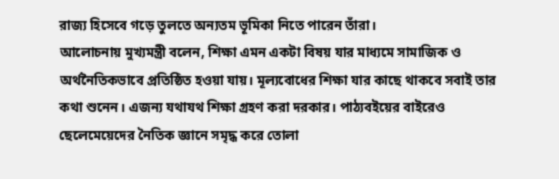রাজ্য হিসেবে গড়ে তুলতে অন্যতম ভূমিকা নিতে পারেন তাঁরা।
আলোচনায় মুখ্যমন্ত্রী বলেন, শিক্ষা এমন একটা বিষয় যার মাধ্যমে সামাজিক ও অর্থনৈতিকভাবে প্রতিষ্ঠিত হওয়া যায়। মূল্যবোধের শিক্ষা যার কাছে থাকবে সবাই তার কথা শুনেন। এজন্য যথাযথ শিক্ষা গ্রহণ করা দরকার। পাঠ্যবইয়ের বাইরেও ছেলেমেয়েদের নৈতিক জ্ঞানে সমৃদ্ধ করে তোলা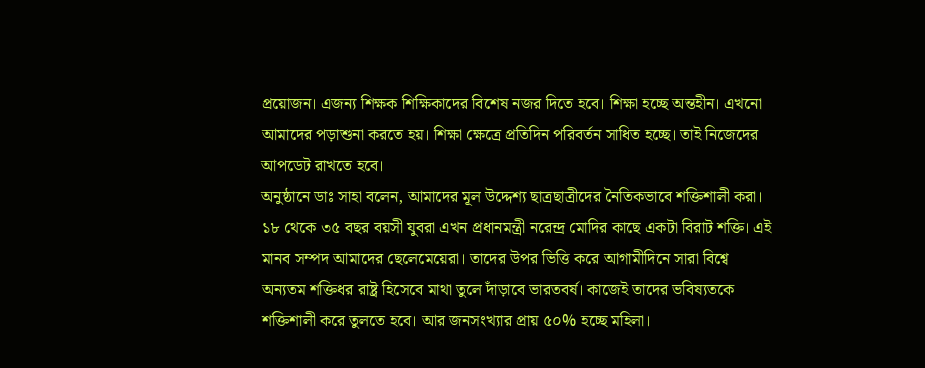প্রয়োজন। এজন্য শিক্ষক শিক্ষিকাদের বিশেষ নজর দিতে হবে। শিক্ষা হচ্ছে অন্তহীন। এখনো আমাদের পড়াশুনা করতে হয়। শিক্ষা ক্ষেত্রে প্রতিদিন পরিবর্তন সাধিত হচ্ছে। তাই নিজেদের আপডেট রাখতে হবে।
অনুষ্ঠানে ডাঃ সাহা বলেন, আমাদের মূল উদ্দেশ্য ছাত্রছাত্রীদের নৈতিকভাবে শক্তিশালী করা। ১৮ থেকে ৩৫ বছর বয়সী যুবরা এখন প্রধানমন্ত্রী নরেন্দ্র মোদির কাছে একটা বিরাট শক্তি। এই মানব সম্পদ আমাদের ছেলেমেয়েরা। তাদের উপর ভিত্তি করে আগামীদিনে সারা বিশ্বে অন্যতম শক্তিধর রাষ্ট্র হিসেবে মাথা তুলে দাঁড়াবে ভারতবর্ষ। কাজেই তাদের ভবিষ্যতকে শক্তিশালী করে তুলতে হবে। আর জনসংখ্যার প্রায় ৫০% হচ্ছে মহিলা।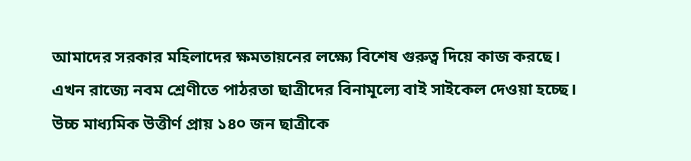আমাদের সরকার মহিলাদের ক্ষমতায়নের লক্ষ্যে বিশেষ গুরুত্ব দিয়ে কাজ করছে। এখন রাজ্যে নবম শ্রেণীতে পাঠরতা ছাত্রীদের বিনামূল্যে বাই সাইকেল দেওয়া হচ্ছে।
উচ্চ মাধ্যমিক উত্তীর্ণ প্রায় ১৪০ জন ছাত্রীকে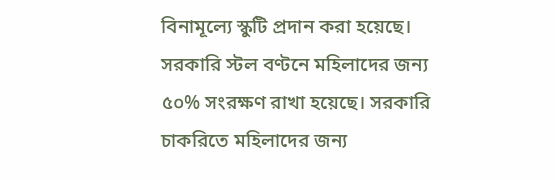বিনামূল্যে স্কুটি প্রদান করা হয়েছে। সরকারি স্টল বণ্টনে মহিলাদের জন্য ৫০% সংরক্ষণ রাখা হয়েছে। সরকারি চাকরিতে মহিলাদের জন্য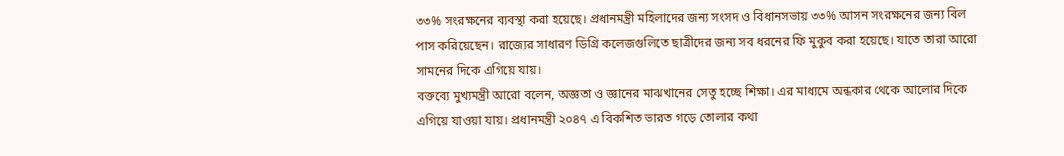৩৩% সংরক্ষনের ব্যবস্থা করা হয়েছে। প্রধানমন্ত্রী মহিলাদের জন্য সংসদ ও বিধানসভায় ৩৩% আসন সংরক্ষনের জন্য বিল পাস করিয়েছেন। রাজ্যের সাধারণ ডিগ্রি কলেজগুলিতে ছাত্রীদের জন্য সব ধরনের ফি মুকুব করা হয়েছে। যাতে তারা আরো সামনের দিকে এগিয়ে যায়।
বক্তব্যে মুখ্যমন্ত্রী আরো বলেন, অজ্ঞতা ও জ্ঞানের মাঝখানের সেতু হচ্ছে শিক্ষা। এর মাধ্যমে অন্ধকার থেকে আলোর দিকে এগিয়ে যাওয়া যায়। প্রধানমন্ত্রী ২০৪৭ এ বিকশিত ভারত গড়ে তোলার কথা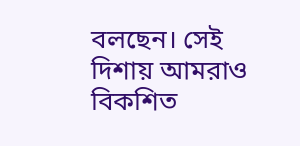বলছেন। সেই দিশায় আমরাও বিকশিত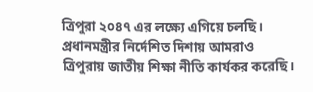ত্রিপুরা ২০৪৭ এর লক্ষ্যে এগিয়ে চলছি। প্রধানমন্ত্রীর নির্দেশিত দিশায় আমরাও ত্রিপুরায় জাতীয় শিক্ষা নীতি কার্যকর করেছি।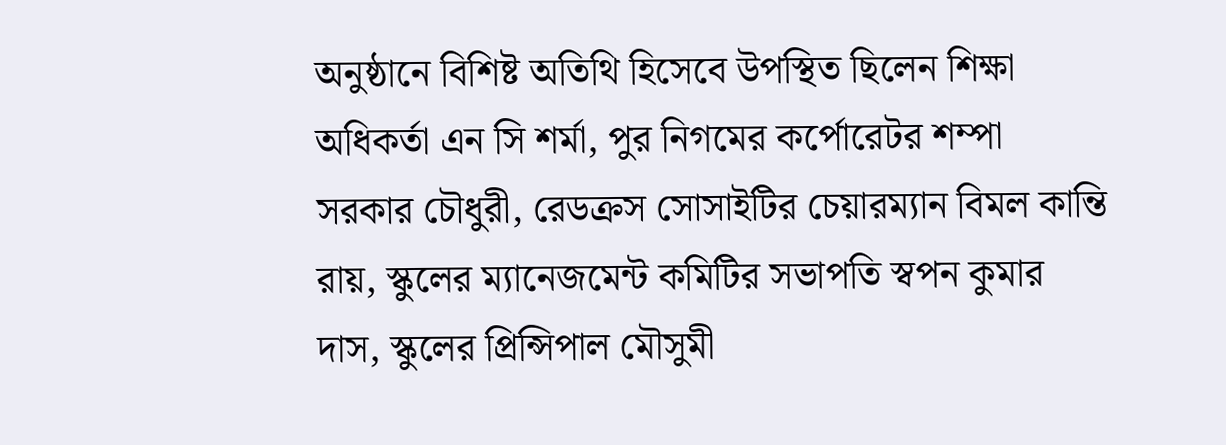অনুষ্ঠানে বিশিষ্ট অতিথি হিসেবে উপস্থিত ছিলেন শিক্ষা অধিকর্তা এন সি শর্মা, পুর নিগমের কর্পোরেটর শম্পা সরকার চৌধুরী, রেডক্রস সোসাইটির চেয়ারম্যান বিমল কান্তি রায়, স্কুলের ম্যানেজমেন্ট কমিটির সভাপতি স্বপন কুমার দাস, স্কুলের প্রিন্সিপাল মৌসুমী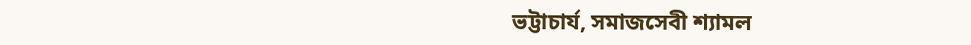ভট্টাচার্য, সমাজসেবী শ্যামল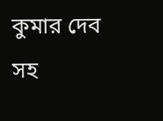কুমার দেব সহ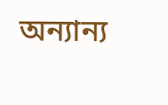অন্যান্য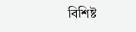বিশিষ্ট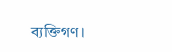ব্যক্তিগণ।